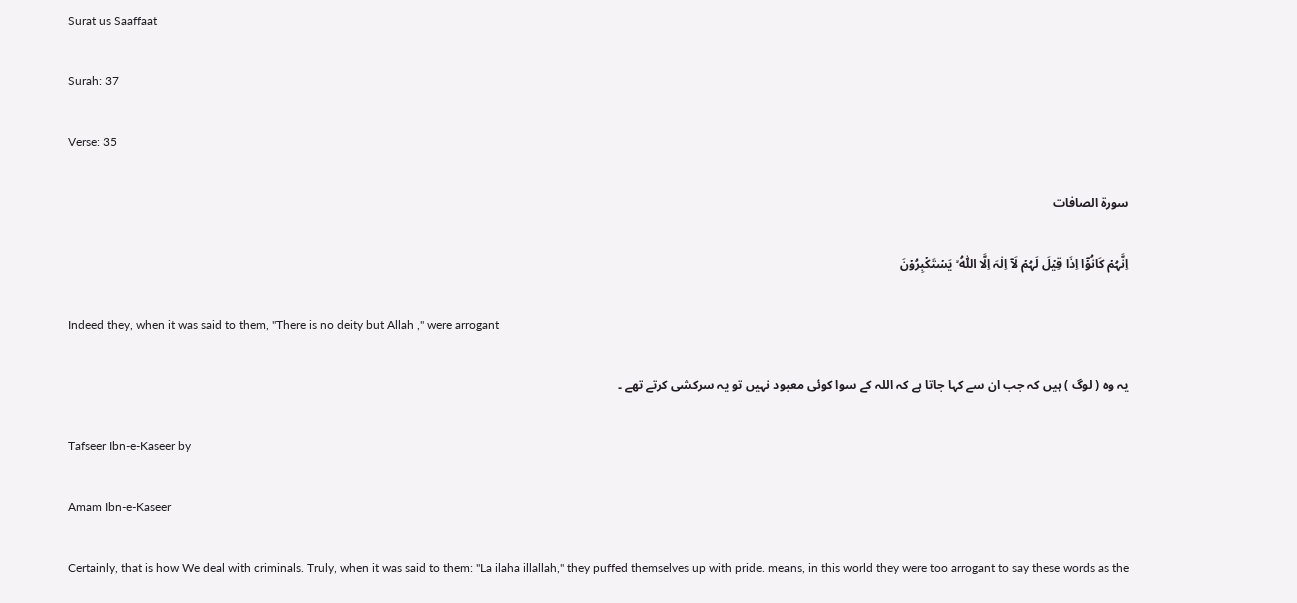Surat us Saaffaat

Surah: 37

Verse: 35

سورة الصافات

اِنَّہُمۡ کَانُوۡۤا اِذَا قِیۡلَ لَہُمۡ لَاۤ اِلٰہَ اِلَّا اللّٰہُ ۙ یَسۡتَکۡبِرُوۡنَ

Indeed they, when it was said to them, "There is no deity but Allah ," were arrogant

یہ وہ ( لوگ ) ہیں کہ جب ان سے کہا جاتا ہے کہ اللہ کے سوا کوئی معبود نہیں تو یہ سرکشی کرتے تھے ۔

Tafseer Ibn-e-Kaseer by

Amam Ibn-e-Kaseer

Certainly, that is how We deal with criminals. Truly, when it was said to them: "La ilaha illallah," they puffed themselves up with pride. means, in this world they were too arrogant to say these words as the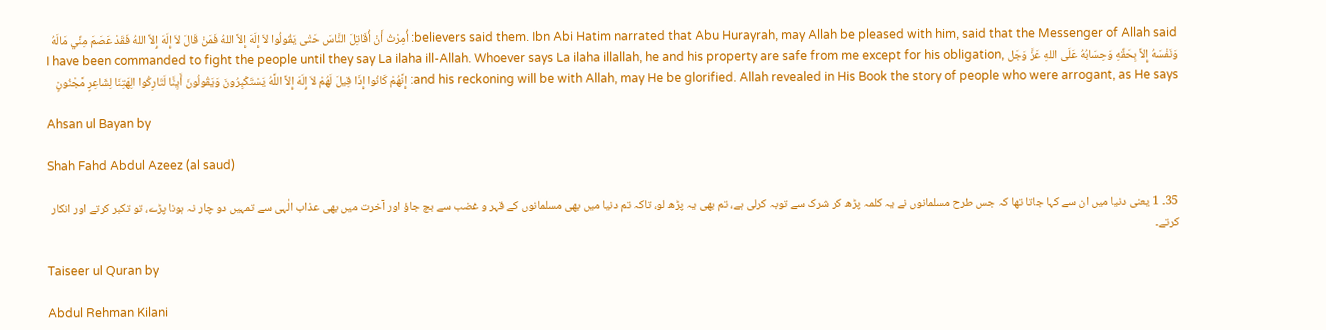believers said them. Ibn Abi Hatim narrated that Abu Hurayrah, may Allah be pleased with him, said that the Messenger of Allah said: أُمِرْتُ أَنْ أُقَاتِلَ النَّاسَ حَتْى يَقُولُوا لاَ إِلَهَ إِلاَّ اللهُ فَمَنْ قَالَ لاَ إِلَهَ إِلاَّ اللهُ فَقَدْ عَصَمَ مِنِّي مَالَهُ وَنَفْسَهُ إِلاَّ بِحَقِّهِ وَحِسَابُهُ عَلَى اللهِ عَزَّ وَجَل I have been commanded to fight the people until they say La ilaha ill-Allah. Whoever says La ilaha illallah, he and his property are safe from me except for his obligation, and his reckoning will be with Allah, may He be glorified. Allah revealed in His Book the story of people who were arrogant, as He says: إِنَّهُمْ كَانُوا إِذَا قِيلَ لَهُمْ لاَ إِلَهَ إِلاَّ اللَّهُ يَسْتَكْبِرُونَ وَيَقُولُونَ أَيِنَّا لَتَارِكُوا الِهَتِنَا لِشَاعِرٍ مَّجْنُونٍ

Ahsan ul Bayan by

Shah Fahd Abdul Azeez (al saud)

35۔ 1 یعنی دنیا میں ان سے کہا جاتا تھا کہ جس طرح مسلمانوں نے یہ کلمہ پڑھ کر شرک سے توبہ کرلی ہے، تم بھی یہ پڑھ لو، تاکہ تم دنیا میں بھی مسلمانوں کے قہر و غضب سے بچ جاؤ اور آخرت میں بھی عذاب الٰہی سے تمہیں دو چار نہ ہونا پڑے، تو تکبر کرتے اور انکار کرتے۔

Taiseer ul Quran by

Abdul Rehman Kilani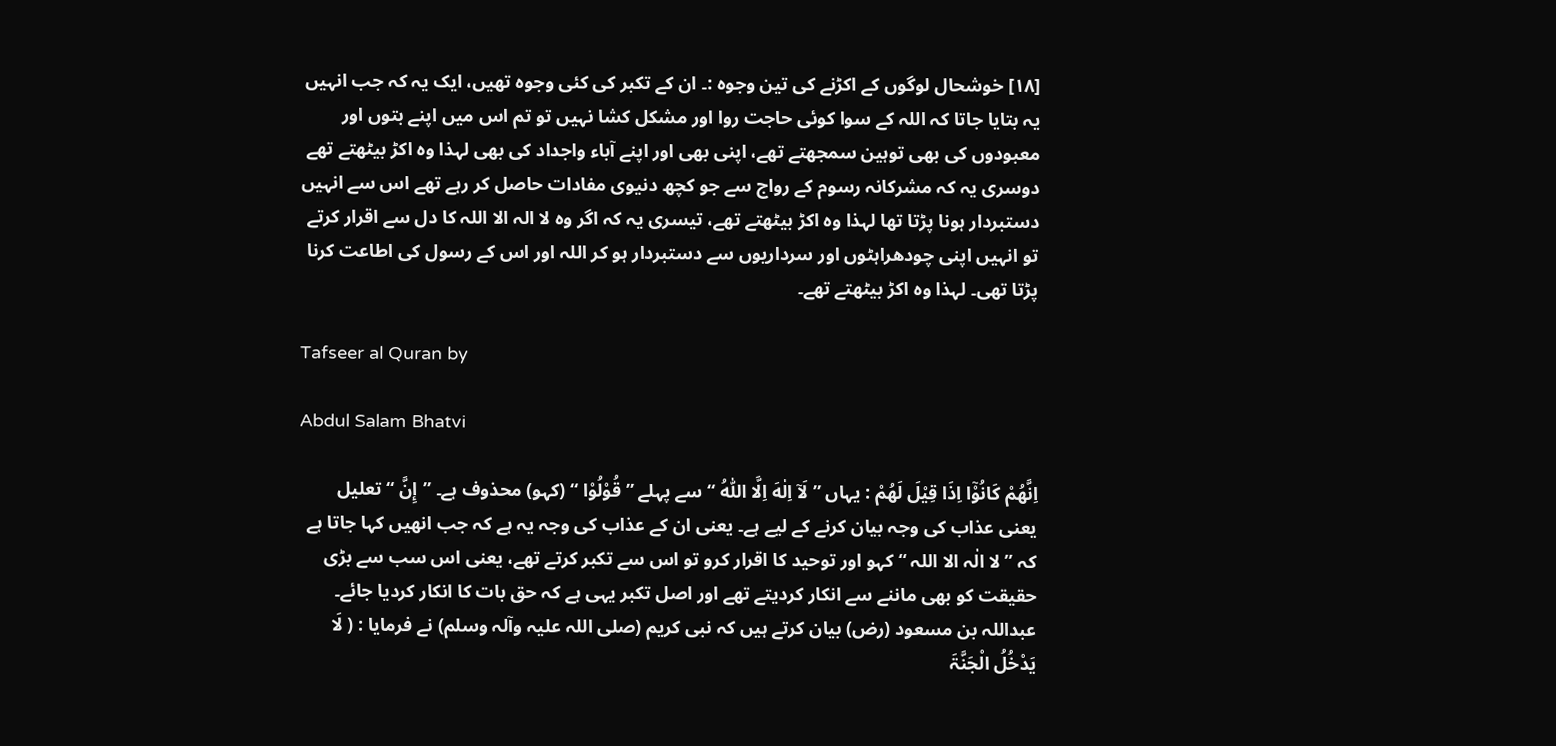[١٨] خوشحال لوگوں کے اکڑنے کی تین وجوہ :۔ ان کے تکبر کی کئی وجوہ تھیں، ایک یہ کہ جب انہیں یہ بتایا جاتا کہ اللہ کے سوا کوئی حاجت روا اور مشکل کشا نہیں تو تم اس میں اپنے بتوں اور معبودوں کی بھی توہین سمجھتے تھے، اپنی بھی اور اپنے آباء واجداد کی بھی لہذا وہ اکڑ بیٹھتے تھے دوسری یہ کہ مشرکانہ رسوم کے رواج سے جو کچھ دنیوی مفادات حاصل کر رہے تھے اس سے انہیں دستبردار ہونا پڑتا تھا لہذا وہ اکڑ بیٹھتے تھے، تیسری یہ کہ اگر وہ لا الہ الا اللہ کا دل سے اقرار کرتے تو انہیں اپنی چودھراہٹوں اور سرداریوں سے دستبردار ہو کر اللہ اور اس کے رسول کی اطاعت کرنا پڑتا تھی۔ لہذا وہ اکڑ بیٹھتے تھے۔

Tafseer al Quran by

Abdul Salam Bhatvi

اِنَّهُمْ كَانُوْٓا اِذَا قِيْلَ لَهُمْ : یہاں ” لَآ اِلٰهَ اِلَّا اللّٰهُ “ سے پہلے ” قُوْلُوْا “ (کہو) محذوف ہے۔ ”إِنَّ “ تعلیل یعنی عذاب کی وجہ بیان کرنے کے لیے ہے۔ یعنی ان کے عذاب کی وجہ یہ ہے کہ جب انھیں کہا جاتا ہے کہ ” لا الٰہ الا اللہ “ کہو اور توحید کا اقرار کرو تو اس سے تکبر کرتے تھے، یعنی اس سب سے بڑی حقیقت کو بھی ماننے سے انکار کردیتے تھے اور اصل تکبر یہی ہے کہ حق بات کا انکار کردیا جائے۔ عبداللہ بن مسعود (رض) بیان کرتے ہیں کہ نبی کریم (صلی اللہ علیہ وآلہ وسلم) نے فرمایا : ( لَا یَدْخُلُ الْجَنَّۃَ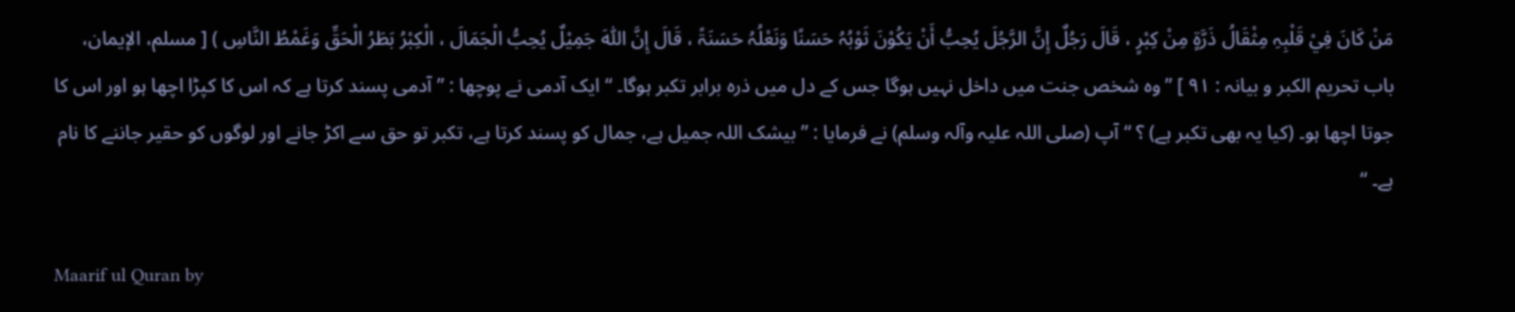مَنْ کَانَ فِيْ قَلْبِہِ مِثْقَالُ ذَرَّۃٍ مِنْ کِبْرٍ ، قَالَ رَجُلٌ إِنَّ الرَّجُلَ یُحِبُّ أَنْ یَکُوْنَ ثَوْبُہُ حَسَنًا وَنَعْلُہُ حَسَنَۃً ، قَالَ إِنَّ اللّٰہَ جَمِیْلٌ یُحِبُّ الْجَمَالَ ، الْکِبْرُ بَطَرُ الْحَقِّ وَغَمْطُ النَّاسِ ) [ مسلم، الإیمان، باب تحریم الکبر و بیانہ : ٩١ ] ” وہ شخص جنت میں داخل نہیں ہوگا جس کے دل میں ذرہ برابر تکبر ہوگا۔ “ ایک آدمی نے پوچھا : ” آدمی پسند کرتا ہے کہ اس کا کپڑا اچھا ہو اور اس کا جوتا اچھا ہو۔ (کیا یہ بھی تکبر ہے) ؟ “ آپ (صلی اللہ علیہ وآلہ وسلم) نے فرمایا : ” بیشک اللہ جمیل ہے، جمال کو پسند کرتا ہے، تکبر تو حق سے اکڑ جانے اور لوگوں کو حقیر جاننے کا نام ہے۔ “

Maarif ul Quran by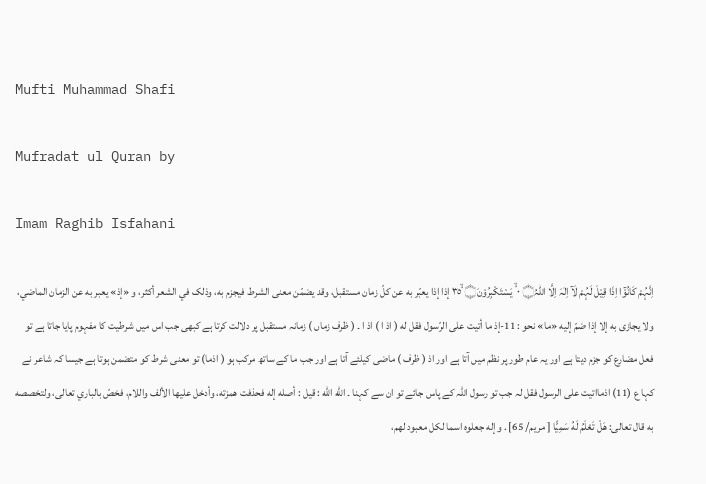Mufti Muhammad Shafi

Mufradat ul Quran by

Imam Raghib Isfahani

اِنَّہُمْ كَانُوْٓا اِذَا قِيْلَ لَہُمْ لَآ اِلٰہَ اِلَّا اللہُ۝ ٠ ۙ يَسْتَكْبِرُوْنَ۝ ٣٥ۙ إذا إذا يعبّر به عن کلّ زمان مستقبل، وقد يضمّن معنی الشرط فيجزم به، وذلک في الشعر أكثر، و «إذ» يعبر به عن الزمان الماضي، ولا يجازی به إلا إذا ضمّ إليه «ما» نحو : 11-إذ ما أتيت علی الرّسول فقل له ( اذ ا ) اذ ا ۔ ( ظرف زماں ) زمانہ مستقبل پر دلالت کرتا ہے کبھی جب اس میں شرطیت کا مفہوم پایا جاتا ہے تو فعل مضارع کو جزم دیتا ہے اور یہ عام طور پر نظم میں آتا ہے اور اذ ( ظرف ) ماضی کیلئے آتا ہے اور جب ما کے ساتھ مرکب ہو ( اذما) تو معنی شرط کو متضمن ہوتا ہے جیسا کہ شاعر نے کہا ع (11) اذمااتیت علی الرسول فقل لہ جب تو رسول اللہ کے پاس جائے تو ان سے کہنا ۔ الله الله : قيل : أصله إله فحذفت همزته، وأدخل عليها الألف واللام، فخصّ بالباري تعالی، ولتخصصه به قال تعالی: هَلْ تَعْلَمُ لَهُ سَمِيًّا [ مریم/ 65] . وإله جعلوه اسما لکل معبود لهم،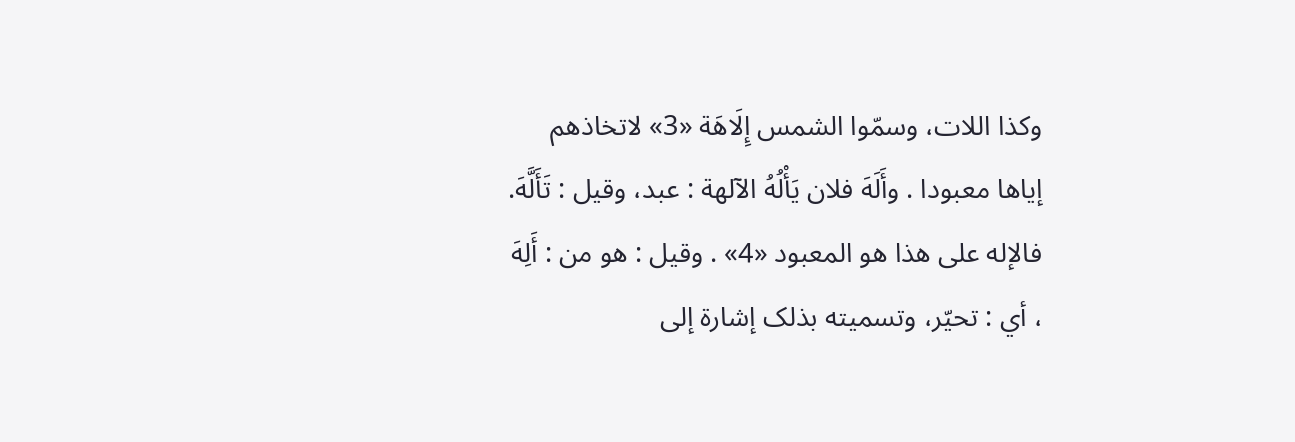وکذا اللات، وسمّوا الشمس إِلَاهَة «3» لاتخاذهم إياها معبودا . وأَلَهَ فلان يَأْلُهُ الآلهة : عبد، وقیل : تَأَلَّهَ. فالإله علی هذا هو المعبود «4» . وقیل : هو من : أَلِهَ ، أي : تحيّر، وتسمیته بذلک إشارة إلى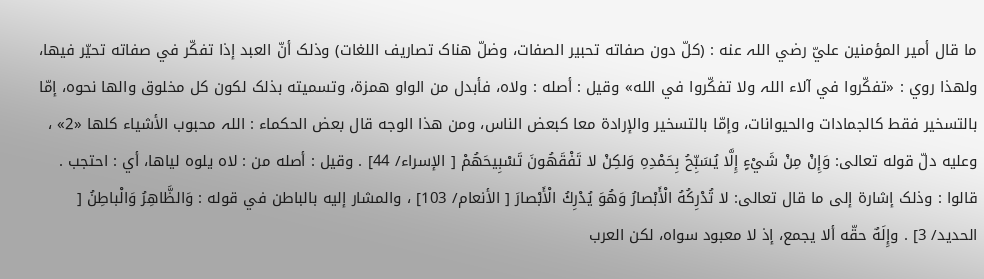ما قال أمير المؤمنین عليّ رضي اللہ عنه : (كلّ دون صفاته تحبیر الصفات، وضلّ هناک تصاریف اللغات) وذلک أنّ العبد إذا تفكّر في صفاته تحيّر فيها، ولهذا روي : «تفكّروا في آلاء اللہ ولا تفكّروا في الله» وقیل : أصله : ولاه، فأبدل من الواو همزة، وتسمیته بذلک لکون کل مخلوق والها نحوه، إمّا بالتسخیر فقط کالجمادات والحیوانات، وإمّا بالتسخیر والإرادة معا کبعض الناس، ومن هذا الوجه قال بعض الحکماء : اللہ محبوب الأشياء کلها «2» ، وعليه دلّ قوله تعالی: وَإِنْ مِنْ شَيْءٍ إِلَّا يُسَبِّحُ بِحَمْدِهِ وَلكِنْ لا تَفْقَهُونَ تَسْبِيحَهُمْ [ الإسراء/ 44] . وقیل : أصله من : لاه يلوه لياها، أي : احتجب . قالوا : وذلک إشارة إلى ما قال تعالی: لا تُدْرِكُهُ الْأَبْصارُ وَهُوَ يُدْرِكُ الْأَبْصارَ [ الأنعام/ 103] ، والمشار إليه بالباطن في قوله : وَالظَّاهِرُ وَالْباطِنُ [ الحدید/ 3] . وإِلَهٌ حقّه ألا يجمع، إذ لا معبود سواه، لکن العرب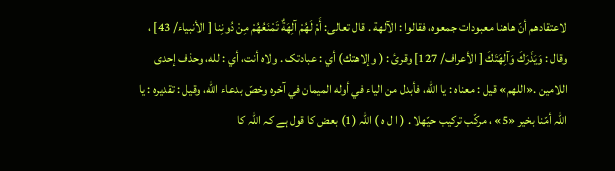لاعتقادهم أنّ هاهنا معبودات جمعوه، فقالوا : الآلهة . قال تعالی: أَمْ لَهُمْ آلِهَةٌ تَمْنَعُهُمْ مِنْ دُونِنا [ الأنبیاء/ 43] ، وقال : وَيَذَرَكَ وَآلِهَتَكَ [ الأعراف/ 127] وقرئ : ( وإلاهتك) أي : عبادتک . ولاه أنت، أي : لله، وحذف إحدی اللامین .«اللهم» قيل : معناه : يا الله، فأبدل من الیاء في أوله المیمان في آخره وخصّ بدعاء الله، وقیل : تقدیره : يا اللہ أمّنا بخیر «5» ، مركّب تركيب حيّهلا . ( ا ل ہ ) اللہ (1) بعض کا قول ہے کہ اللہ کا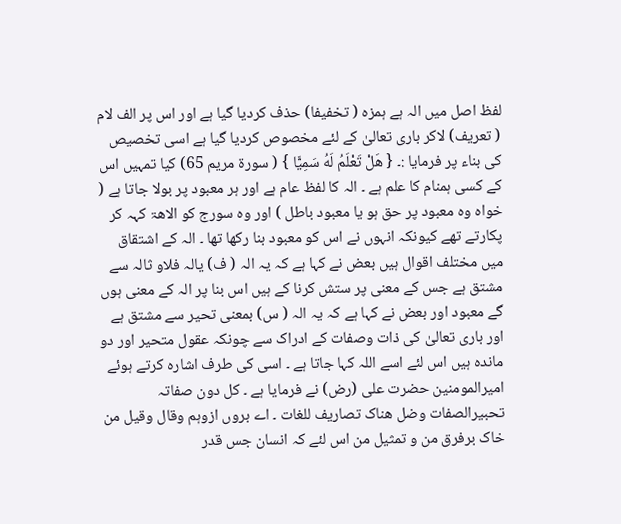لفظ اصل میں الہ ہے ہمزہ ( تخفیفا) حذف کردیا گیا ہے اور اس پر الف لام ( تعریف) لاکر باری تعالیٰ کے لئے مخصوص کردیا گیا ہے اسی تخصیص کی بناء پر فرمایا :۔ { هَلْ تَعْلَمُ لَهُ سَمِيًّا } ( سورة مریم 65) کیا تمہیں اس کے کسی ہمنام کا علم ہے ۔ الہ کا لفظ عام ہے اور ہر معبود پر بولا جاتا ہے ( خواہ وہ معبود پر حق ہو یا معبود باطل ) اور وہ سورج کو الاھۃ کہہ کر پکارتے تھے کیونکہ انہوں نے اس کو معبود بنا رکھا تھا ۔ الہ کے اشتقاق میں مختلف اقوال ہیں بعض نے کہا ہے کہ یہ الہ ( ف) یالہ فلاو ثالہ سے مشتق ہے جس کے معنی پر ستش کرنا کے ہیں اس بنا پر الہ کے معنی ہوں گے معبود اور بعض نے کہا ہے کہ یہ الہ ( س) بمعنی تحیر سے مشتق ہے اور باری تعالیٰ کی ذات وصفات کے ادراک سے چونکہ عقول متحیر اور دو ماندہ ہیں اس لئے اسے اللہ کہا جاتا ہے ۔ اسی کی طرف اشارہ کرتے ہوئے امیرالمومنین حضرت علی (رض) نے فرمایا ہے ۔ کل دون صفاتہ تحبیرالصفات وضل ھناک تصاریف للغات ۔ اے بروں ازوہم وقال وقیل من خاک برفرق من و تمثیل من اس لئے کہ انسان جس قدر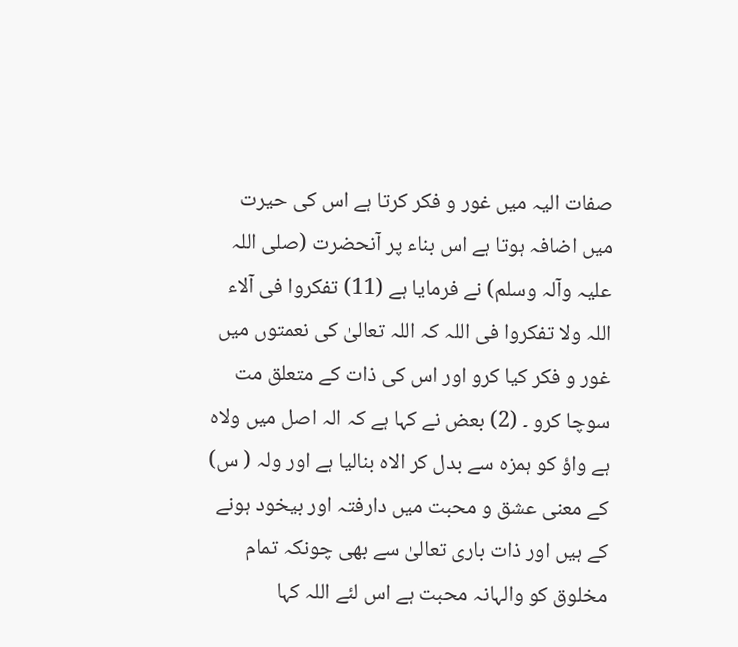صفات الیہ میں غور و فکر کرتا ہے اس کی حیرت میں اضافہ ہوتا ہے اس بناء پر آنحضرت (صلی اللہ علیہ وآلہ وسلم) نے فرمایا ہے (11) تفکروا فی آلاء اللہ ولا تفکروا فی اللہ کہ اللہ تعالیٰ کی نعمتوں میں غور و فکر کیا کرو اور اس کی ذات کے متعلق مت سوچا کرو ۔ (2) بعض نے کہا ہے کہ الہ اصل میں ولاہ ہے واؤ کو ہمزہ سے بدل کر الاہ بنالیا ہے اور ولہ ( س) کے معنی عشق و محبت میں دارفتہ اور بیخود ہونے کے ہیں اور ذات باری تعالیٰ سے بھی چونکہ تمام مخلوق کو والہانہ محبت ہے اس لئے اللہ کہا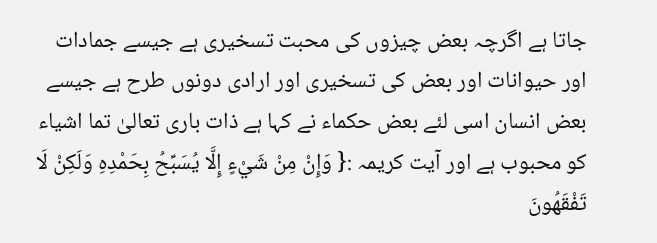جاتا ہے اگرچہ بعض چیزوں کی محبت تسخیری ہے جیسے جمادات اور حیوانات اور بعض کی تسخیری اور ارادی دونوں طرح ہے جیسے بعض انسان اسی لئے بعض حکماء نے کہا ہے ذات باری تعالیٰ تما اشیاء کو محبوب ہے اور آیت کریمہ :{ وَإِنْ مِنْ شَيْءٍ إِلَّا يُسَبِّحُ بِحَمْدِهِ وَلَكِنْ لَا تَفْقَهُونَ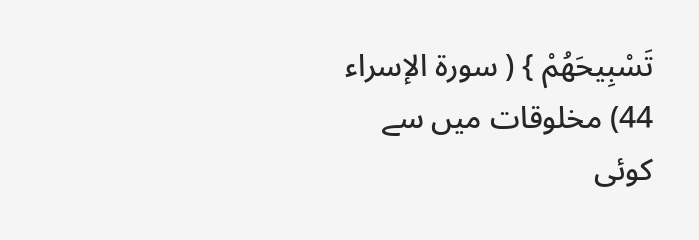تَسْبِيحَهُمْ } ( سورة الإسراء 44) مخلوقات میں سے کوئی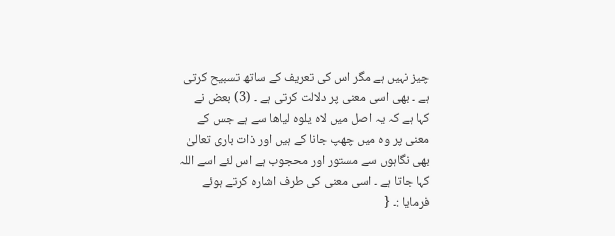چیز نہیں ہے مگر اس کی تعریف کے ساتھ تسبیح کرتی ہے ۔ بھی اسی معنی پر دلالت کرتی ہے ۔ (3) بعض نے کہا ہے کہ یہ اصل میں لاہ یلوہ لیاھا سے ہے جس کے معنی پر وہ میں چھپ جانا کے ہیں اور ذات باری تعالیٰ بھی نگاہوں سے مستور اور محجوب ہے اس لئے اسے اللہ کہا جاتا ہے ۔ اسی معنی کی طرف اشارہ کرتے ہوئے فرمایا :۔ {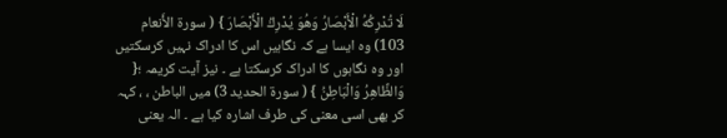لَا تُدْرِكُهُ الْأَبْصَارُ وَهُوَ يُدْرِكُ الْأَبْصَارَ } ( سورة الأَنعام 103) وہ ایسا ہے کہ نگاہیں اس کا ادراک نہیں کرسکتیں اور وہ نگاہوں کا ادراک کرسکتا ہے ۔ نیز آیت کریمہ ؛{ وَالظَّاهِرُ وَالْبَاطِنُ } ( سورة الحدید 3) میں الباطن ، ، کہہ کر بھی اسی معنی کی طرف اشارہ کیا ہے ۔ الہ یعنی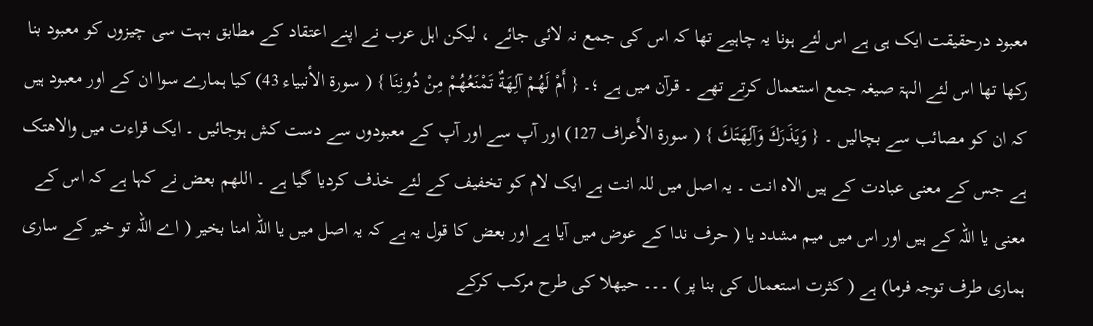معبود درحقیقت ایک ہی ہے اس لئے ہونا یہ چاہیے تھا کہ اس کی جمع نہ لائی جائے ، لیکن اہل عرب نے اپنے اعتقاد کے مطابق بہت سی چیزوں کو معبود بنا رکھا تھا اس لئے الہۃ صیغہ جمع استعمال کرتے تھے ۔ قرآن میں ہے ؛۔ { أَمْ لَهُمْ آلِهَةٌ تَمْنَعُهُمْ مِنْ دُونِنَا } ( سورة الأنبیاء 43) کیا ہمارے سوا ان کے اور معبود ہیں کہ ان کو مصائب سے بچالیں ۔ { وَيَذَرَكَ وَآلِهَتَكَ } ( سورة الأَعراف 127) اور آپ سے اور آپ کے معبودوں سے دست کش ہوجائیں ۔ ایک قراءت میں والاھتک ہے جس کے معنی عبادت کے ہیں الاہ انت ۔ یہ اصل میں للہ انت ہے ایک لام کو تخفیف کے لئے خذف کردیا گیا ہے ۔ اللھم بعض نے کہا ہے کہ اس کے معنی یا اللہ کے ہیں اور اس میں میم مشدد یا ( حرف ندا کے عوض میں آیا ہے اور بعض کا قول یہ ہے کہ یہ اصل میں یا اللہ امنا بخیر ( اے اللہ تو خیر کے ساری ہماری طرف توجہ فرما) ہے ( کثرت استعمال کی بنا پر ) ۔۔۔ حیھلا کی طرح مرکب کرکے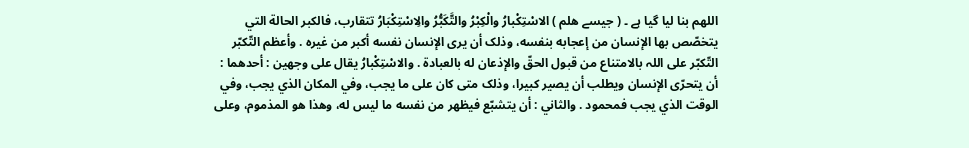اللھم بنا لیا گیا ہے ۔ ( جیسے ھلم ) الاسْتِكْبارُ والْكِبْرُ والتَّكَبُّرُ والِاسْتِكْبَارُ تتقارب، فالکبر الحالة التي يتخصّص بها الإنسان من إعجابه بنفسه، وذلک أن يرى الإنسان نفسه أكبر من غيره . وأعظم التّكبّر التّكبّر علی اللہ بالامتناع من قبول الحقّ والإذعان له بالعبادة . والاسْتِكْبارُ يقال علی وجهين : أحدهما : أن يتحرّى الإنسان ويطلب أن يصير كبيرا، وذلک متی کان علی ما يجب، وفي المکان الذي يجب، وفي الوقت الذي يجب فمحمود . والثاني : أن يتشبّع فيظهر من نفسه ما ليس له، وهذا هو المذموم، وعلی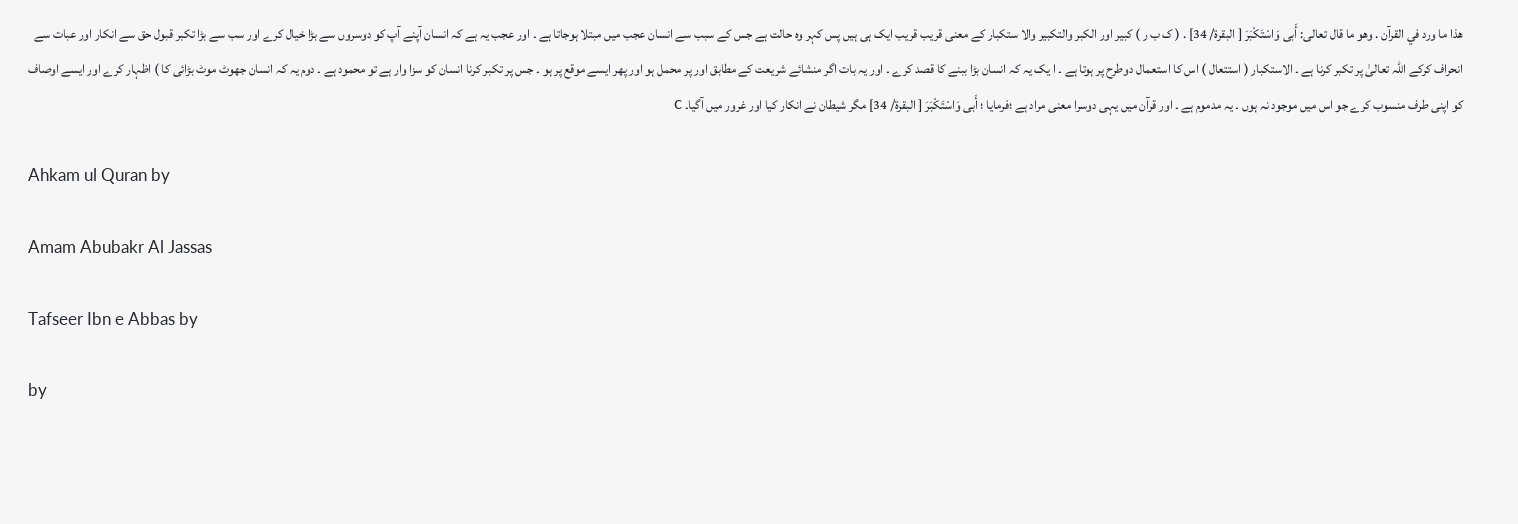هذا ما ورد في القرآن . وهو ما قال تعالی: أَبى وَاسْتَكْبَرَ [ البقرة/ 34] . ( ک ب ر ) کبیر اور الکبر والتکبیر والا ستکبار کے معنی قریب قریب ایک ہی ہیں پس کہر وہ حالت ہے جس کے سبب سے انسان عجب میں مبتلا ہوجاتا ہے ۔ اور عجب یہ ہے کہ انسان آپنے آپ کو دوسروں سے بڑا خیال کرے اور سب سے بڑا تکبر قبول حق سے انکار اور عبات سے انحراف کرکے اللہ تعالیٰ پر تکبر کرنا ہے ۔ الاستکبار ( استتعال ) اس کا استعمال دوطرح پر ہوتا ہے ۔ ا یک یہ کہ انسان بڑا ببنے کا قصد کرے ۔ اور یہ بات اگر منشائے شریعت کے مطابق اور پر محمل ہو اور پھر ایسے موقع پر ہو ۔ جس پر تکبر کرنا انسان کو سزا وار ہے تو محمود ہے ۔ دوم یہ کہ انسان جھوٹ موٹ بڑائی کا ) اظہار کرے اور ایسے اوصاف کو اپنی طرف منسوب کرے جو اس میں موجود نہ ہوں ۔ یہ مدموم ہے ۔ اور قرآن میں یہی دوسرا معنی مراد ہے ؛فرمایا ؛ أَبى وَاسْتَكْبَرَ [ البقرة/ 34] مگر شیطان نے انکار کیا اور غرور میں آگیا۔ c

Ahkam ul Quran by

Amam Abubakr Al Jassas

Tafseer Ibn e Abbas by

by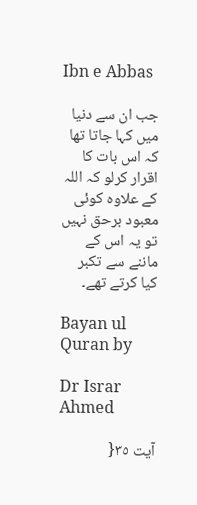Ibn e Abbas

جب ان سے دنیا میں کہا جاتا تھا کہ اس بات کا اقرار کرلو کہ اللہ کے علاوہ کوئی معبود برحق نہیں تو یہ اس کے ماننے سے تکبر کیا کرتے تھے۔

Bayan ul Quran by

Dr Israr Ahmed

آیت ٣٥{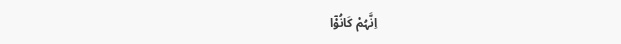اِنَّہُمْ کَانُوْٓا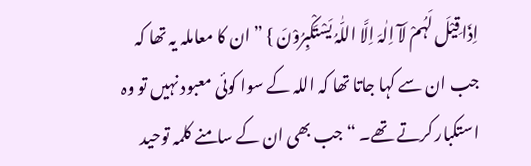اِذَا قِیْلَ لَہُمْ لَآ اِلٰہَ اِلَّا اللّٰہُ یَسْتَکْبِرُوْنَ } ” ان کا معاملہ یہ تھا کہ جب ان سے کہا جاتا تھا کہ اللہ کے سوا کوئی معبود نہیں تو وہ استکبار کرتے تھے۔ “ جب بھی ان کے سامنے کلمہ توحید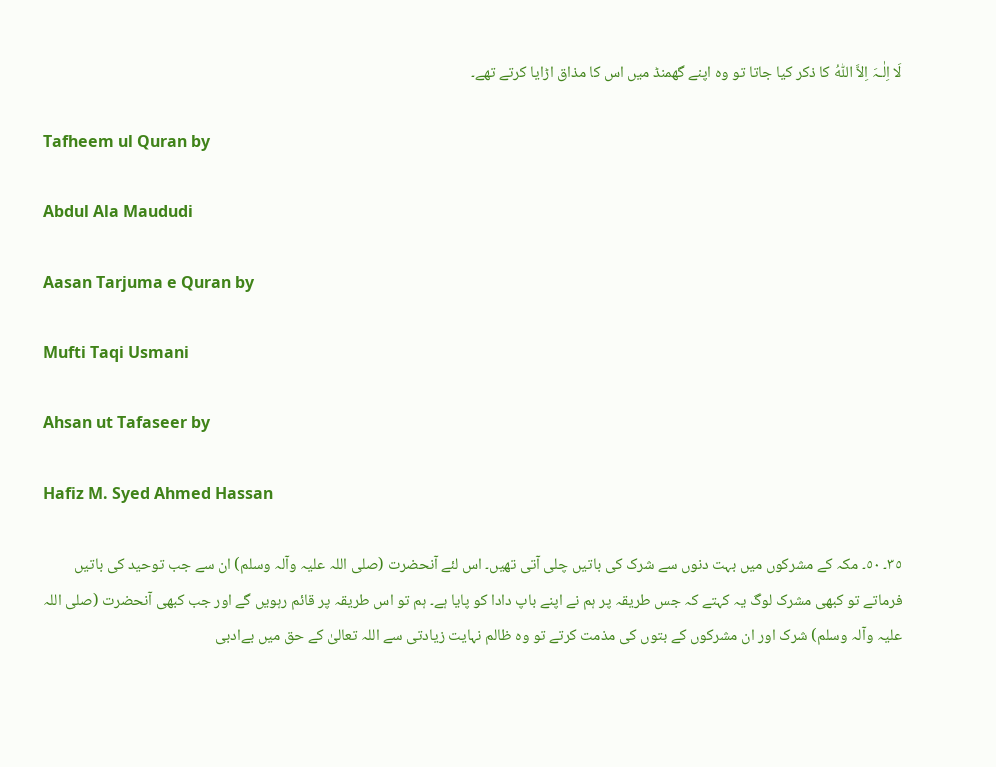لَا اِلٰـہَ اِلاَّ اللّٰہُ کا ذکر کیا جاتا تو وہ اپنے گھمنڈ میں اس کا مذاق اڑایا کرتے تھے۔

Tafheem ul Quran by

Abdul Ala Maududi

Aasan Tarjuma e Quran by

Mufti Taqi Usmani

Ahsan ut Tafaseer by

Hafiz M. Syed Ahmed Hassan

٣٥۔ ٥٠۔ مکہ کے مشرکوں میں بہت دنوں سے شرک کی باتیں چلی آتی تھیں۔ اس لئے آنحضرت (صلی اللہ علیہ وآلہ وسلم) ان سے جب توحید کی باتیں فرماتے تو کبھی مشرک لوگ یہ کہتے کہ جس طریقہ پر ہم نے اپنے باپ دادا کو پایا ہے۔ ہم تو اس طریقہ پر قائم رہویں گے اور جب کبھی آنحضرت (صلی اللہ علیہ وآلہ وسلم) شرک اور ان مشرکوں کے بتوں کی مذمت کرتے تو وہ ظالم نہایت زیادتی سے اللہ تعالیٰ کے حق میں بےادبی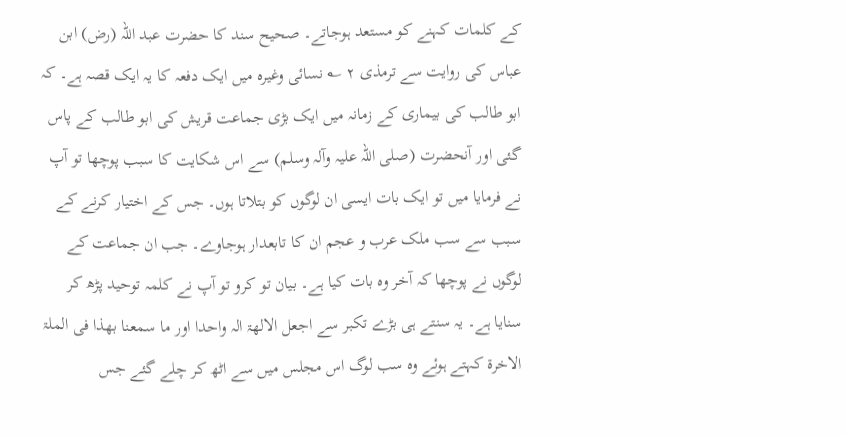کے کلمات کہنے کو مستعد ہوجاتے۔ صحیح سند کا حضرت عبد اللہ (رض) ابن عباس کی روایت سے ترمذی ٢ ؎ نسائی وغیرہ میں ایک دفعہ کا یہ ایک قصہ ہے۔ کہ ابو طالب کی بیماری کے زمانہ میں ایک بڑی جماعت قریش کی ابو طالب کے پاس گئی اور آنحضرت (صلی اللہ علیہ وآلہ وسلم) سے اس شکایت کا سبب پوچھا تو آپ نے فرمایا میں تو ایک بات ایسی ان لوگوں کو بتلاتا ہوں۔ جس کے اختیار کرنے کے سبب سے سب ملک عرب و عجم ان کا تابعدار ہوجاوے۔ جب ان جماعت کے لوگوں نے پوچھا کہ آخر وہ بات کیا ہے۔ بیان تو کرو تو آپ نے کلمہ توحید پڑھ کر سنایا ہے۔ یہ سنتے ہی بڑے تکبر سے اجعل الالھۃ الہ واحدا اور ما سمعنا بھذا فی الملۃ الاخرۃ کہتے ہوئے وہ سب لوگ اس مجلس میں سے اٹھ کر چلے گئے جس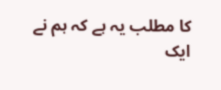کا مطلب یہ ہے کہ ہم نے ایک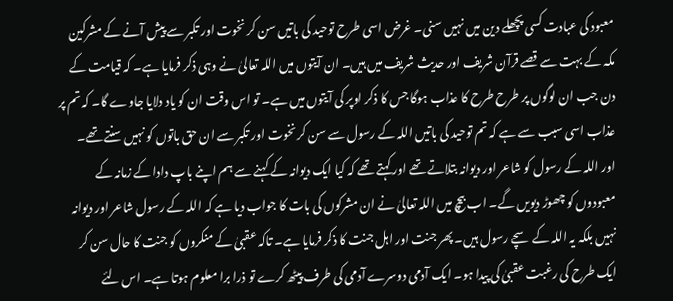معبود کی عبادت کسی پچھلے دین میں نہیں سنی۔ غرض اسی طرح توحید کی باتیں سن کر نخوت اور تکبر سے پیش آنے کے مشرکین مکہ کے بہت سے قصے قرآن شریف اور حدیث شریف میں ہیں۔ ان آیتوں میں اللہ تعالیٰ نے وہی ذکر فرمایا ہے۔ کہ قیامت کے دن جب ان لوگوں پر طرح طرح کا عذاب ہوگا جس کا ذکر اوپر کی آیتوں میں ہے۔ تو اس وقت ان کو یاد دلایا جاوے گا۔ کہ تم پر عذاب اسی سبب سے ہے کہ تم توحید کی باتیں اللہ کے رسول سے سن کر نخوت اور تکبر سے ان حق باتوں کو نہیں سنتے تھے۔ اور اللہ کے رسول کو شاعر اور دیوانہ بتلاتے تھے اور کہتے تھے کہ کیا ایک دیوانہ کے کہنے سے ہم اپنے باپ دادا کے زمانہ کے معبودوں کو چھوڑ دیویں گے۔ اب بیچ میں اللہ تعالیٰ نے ان مشرکوں کی بات کا جواب دیا ہے کہ اللہ کے رسول شاعر اور دیوانہ نہیں بلکہ یہ اللہ کے سچے رسول ہیں۔ پھر جنت اور اہل جنت کا ذکر فرمایا ہے۔ تاکہ عقبیٰ کے منکروں کو جنت کا حال سن کر ایک طرح کی رغبت عقبیٰ کی پیدا ہو۔ ایک آدمی دوسرے آدمی کی طرف پیٹھ کرے تو ذرا برا معلوم ہوتا ہے۔ اس لئے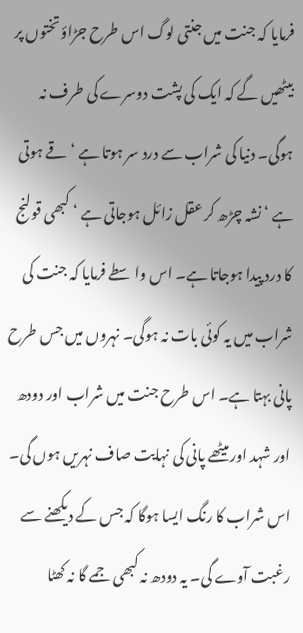فرمایا کہ جنت میں جنتی لوگ اس طرح جڑاؤ تختوں پر بیٹھیں گے کہ ایک کی پشت دوسرے کی طرف نہ ہوگی۔ دنیا کی شراب سے درد سر ہوتا ہے ‘ قے ہوتی ہے ‘ نشہ چڑھ کر عقل زائل ہوجاتی ہے ‘ کبھی قولنج کا درد پیدا ہوجاتا ہے۔ اس واسطے فرمایا کہ جنت کی شراب میں یہ کوئی بات نہ ہوگی۔ نہروں میں جس طرح پانی بہتا ہے۔ اس طرح جنت میں شراب اور دودھ اور شہد اور میٹھے پانی کی نہایت صاف نہریں ہوں گی۔ اس شراب کا رنگ ایسا ہوگا کہ جس کے دیکھنے سے رغبت آوے گی۔ یہ دودھ نہ کبھی جمے گا نہ کھٹا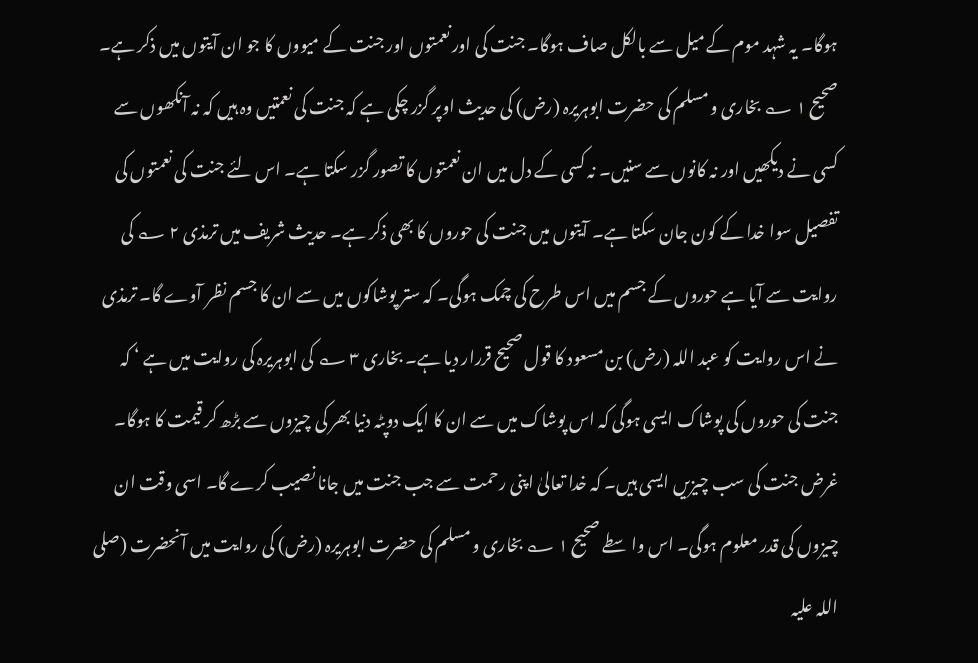ہوگا۔ یہ شہد موم کے میل سے بالکل صاف ہوگا۔ جنت کی اور نعمتوں اور جنت کے میووں کا جو ان آیتوں میں ذکر ہے۔ صحیح ١ ؎ بخاری و مسلم کی حضرت ابوہریرہ (رض) کی حدیث اوپر گزر چکی ہے کہ جنت کی نعمتیں وہ ہیں کہ نہ آنکھوں سے کسی نے دیکھیں اور نہ کانوں سے سنیں۔ نہ کسی کے دل میں ان نعمتوں کا تصور گزر سکتا ہے۔ اس لئے جنت کی نعمتوں کی تفصیل سوا خدا کے کون جان سکتا ہے۔ آیتوں میں جنت کی حوروں کا بھی ذکر ہے۔ حدیث شریف میں ترمذی ٢ ؎ کی روایت سے آیا ہے حوروں کے جسم میں اس طرح کی چمک ہوگی۔ کہ ستر پوشاکوں میں سے ان کا جسم نظر آوے گا۔ ترمذی نے اس روایت کو عبد اللہ (رض) بن مسعود کا قول صحیح قررار دیا ہے۔ بخاری ٣ ؎ کی ابوہریرہ کی روایت میں ہے ‘ کہ جنت کی حوروں کی پوشاک ایسی ہوگی کہ اس پوشاک میں سے ان کا ایک دوپٹہ دنیا بھر کی چیزوں سے بڑھ کر قیمت کا ہوگا۔ غرض جنت کی سب چیزیں ایسی ہیں۔ کہ خدا تعالیٰ اپنی رحمت سے جب جنت میں جانا نصیب کرے گا۔ اسی وقت ان چیزوں کی قدر معلوم ہوگی۔ اس واسطے صحیح ١ ؎ بخاری و مسلم کی حضرت ابوہریرہ (رض) کی روایت میں آنحضرت (صلی اللہ علیہ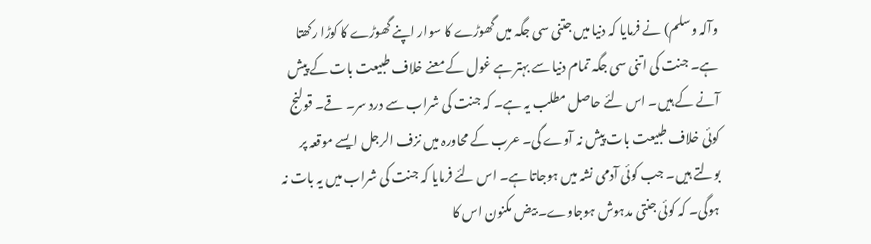وآلہ وسلم) نے فرمایا کہ دنیا میں جتنی سی جگہ میں گھوڑے کا سوار اپنے گھوڑے کا کوڑا رکھتا ہے۔ جنت کی اتنی سی جگہ تمام دنیا سے بہتر ہے غول کے معنے خلاف طبیعت بات کے پیش آنے کے ہیں۔ اس لئے حاصل مطلب یہ ہے۔ کہ جنت کی شراب سے درد سر۔ قے۔ قولنج کوئی خلاف طبیعت بات پیش نہ آوے گی۔ عرب کے محاورہ میں نزف الرجل ایسے موقعہ پر بولتے ہیں۔ جب کوئی آدمی نشہ میں ہوجاتا ہے۔ اس لئے فرمایا کہ جنت کی شراب میں یہ بات نہ ہوگی۔ کہ کوئی جنتی مدہوش ہوجاوے۔ بیض مکنون اس کا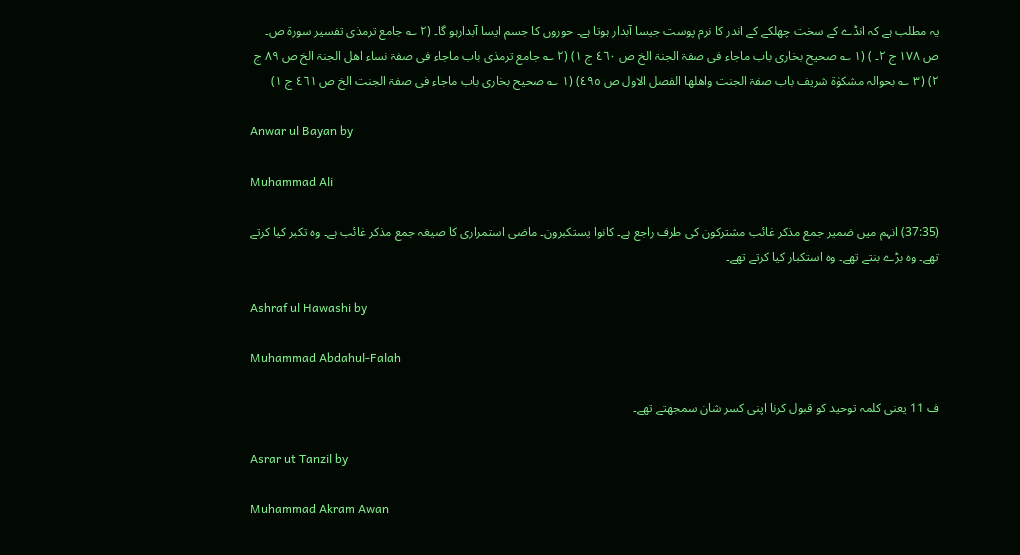یہ مطلب ہے کہ انڈے کے سخت چھلکے کے اندر کا نرم پوست جیسا آبدار ہوتا ہے۔ حوروں کا جسم ایسا آبدارہو گا۔ (٢ ؎ جامع ترمذی تفسیر سورة ص۔ ص ١٧٨ ج ٢۔ ) (١ ؎ صحیح بخاری باب ماجاء فی صفۃ الجنۃ الخ ص ٤٦٠ ج ١) (٢ ؎ جامع ترمذی باب ماجاء فی صفۃ نساء اھل الجنۃ الخ ص ٨٩ ج ٢) (٣ ؎ بحوالہ مشکوٰۃ شریف باب صفۃ الجنت واھلھا الفصل الاول ص ٤٩٥) (١ ؎ صحیح بخاری باب ماجاء فی صفۃ الجنت الخ ص ٤٦١ ج ١)

Anwar ul Bayan by

Muhammad Ali

(37:35) انہم میں ضمیر جمع مذکر غائب مشترکون کی طرف راجع ہے۔ کانوا یستکبرون۔ ماضی استمراری کا صیغہ جمع مذکر غائب ہے۔ وہ تکبر کیا کرتے تھے۔ وہ بڑے بنتے تھے۔ وہ استکبار کیا کرتے تھے۔

Ashraf ul Hawashi by

Muhammad Abdahul-Falah

ف 11 یعنی کلمہ توحید کو قبول کرنا اپنی کسر شان سمجھتے تھے۔

Asrar ut Tanzil by

Muhammad Akram Awan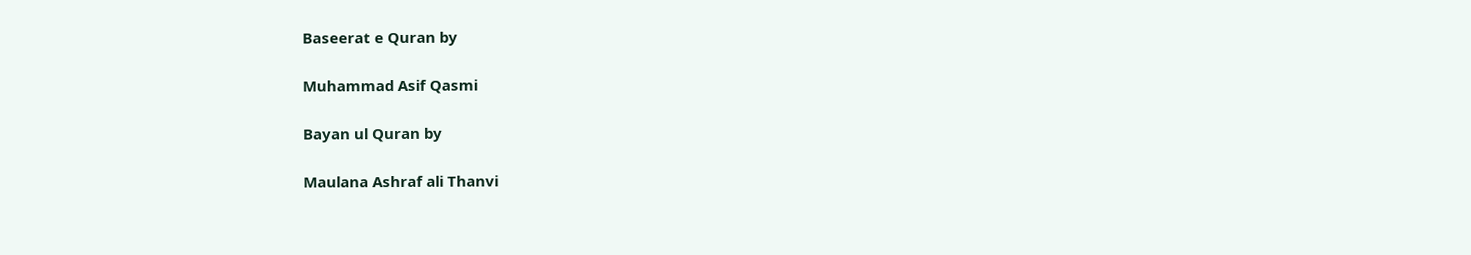Baseerat e Quran by

Muhammad Asif Qasmi

Bayan ul Quran by

Maulana Ashraf ali Thanvi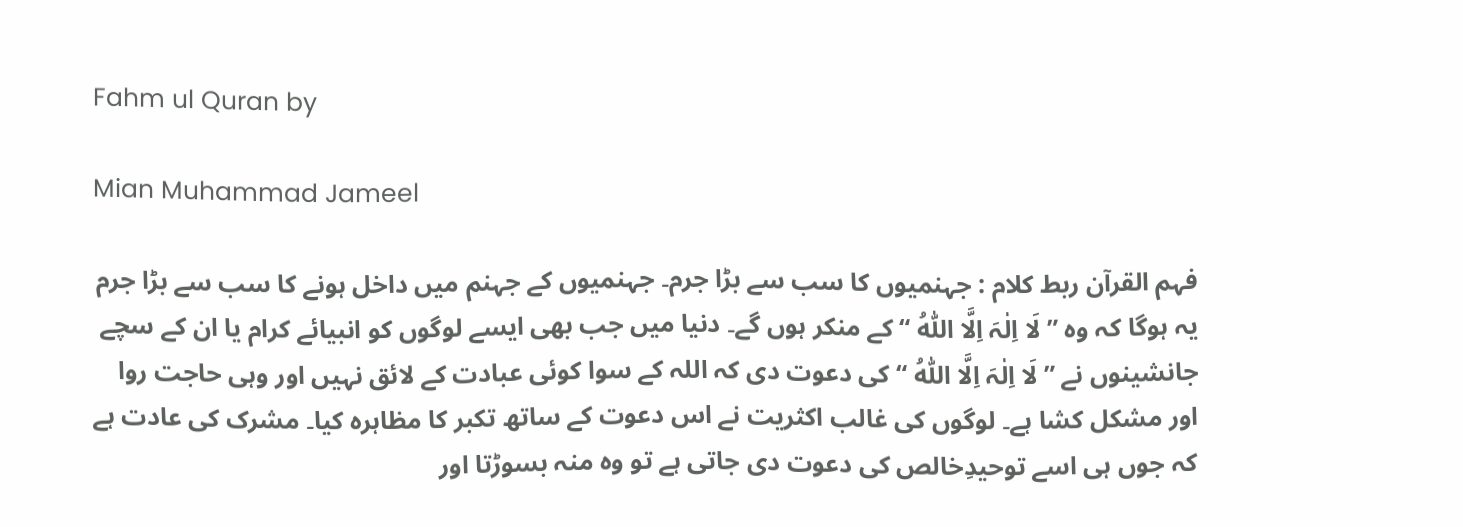Fahm ul Quran by

Mian Muhammad Jameel

فہم القرآن ربط کلام : جہنمیوں کا سب سے بڑا جرم۔ جہنمیوں کے جہنم میں داخل ہونے کا سب سے بڑا جرم یہ ہوگا کہ وہ ” لَا اِلٰہَ اِلَّا اللّٰہُ “ کے منکر ہوں گے۔ دنیا میں جب بھی ایسے لوگوں کو انبیائے کرام یا ان کے سچے جانشینوں نے ” لَا اِلٰہَ اِلَّا اللّٰہُ “ کی دعوت دی کہ اللہ کے سوا کوئی عبادت کے لائق نہیں اور وہی حاجت روا اور مشکل کشا ہے۔ لوگوں کی غالب اکثریت نے اس دعوت کے ساتھ تکبر کا مظاہرہ کیا۔ مشرک کی عادت ہے کہ جوں ہی اسے توحیدِخالص کی دعوت دی جاتی ہے تو وہ منہ بسوڑتا اور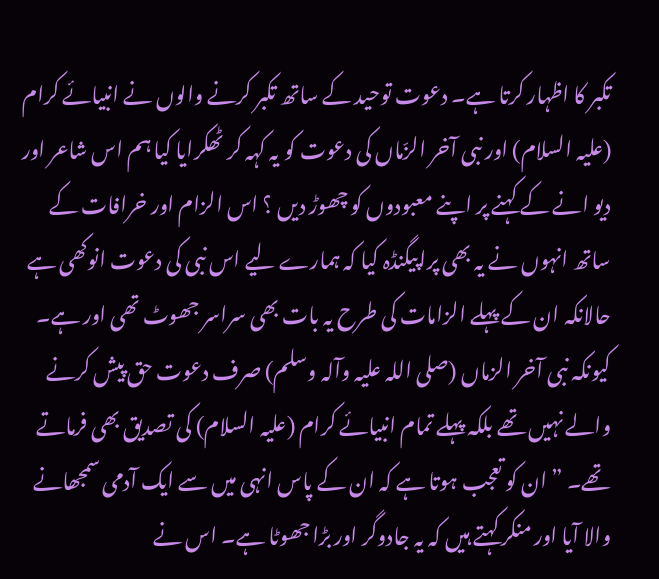تکبر کا اظہار کرتا ہے۔ دعوت توحید کے ساتھ تکبر کرنے والوں نے انبیائے کرام (علیہ السلام) اور نبی آخر الزّماں کی دعوت کو یہ کہہ کر ٹھکرایا کیا ہم اس شاعر اور دیو انے کے کہنے پر اپنے معبودوں کو چھوڑ دیں ؟ اس الزام اور خرافات کے ساتھ انہوں نے یہ بھی پراپیگنڈہ کیا کہ ہمارے لیے اس نبی کی دعوت انوکھی ہے حالانکہ ان کے پہلے الزامات کی طرح یہ بات بھی سراسر جھوٹ تھی اور ہے۔ کیونکہ نبی آخر الزماں (صلی اللہ علیہ وآلہ وسلم) صرف دعوت حق پیش کرنے والے نہیں تھے بلکہ پہلے تمام انبیائے کرام (علیہ السلام) کی تصدیق بھی فرماتے تھے۔ ” ان کو تعجب ہوتا ہے کہ ان کے پاس انہی میں سے ایک آدمی سمجھانے والا آیا اور منکر کہتے ہیں کہ یہ جادوگر اور بڑا جھوٹا ہے۔ اس نے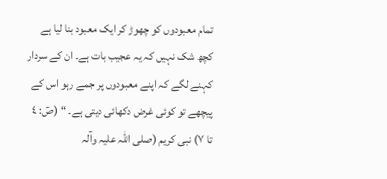تمام معبودوں کو چھوڑ کر ایک معبود بنا لیا ہے کچھ شک نہیں کہ یہ عجیب بات ہے۔ ان کے سردار کہنے لگے کہ اپنے معبودوں پر جمے رہو اس کے پیچھے تو کوئی غرض دکھائی دیتی ہے۔ “ (صٓ: ٤ تا ٧) نبی کریم (صلی اللہ علیہ وآلہ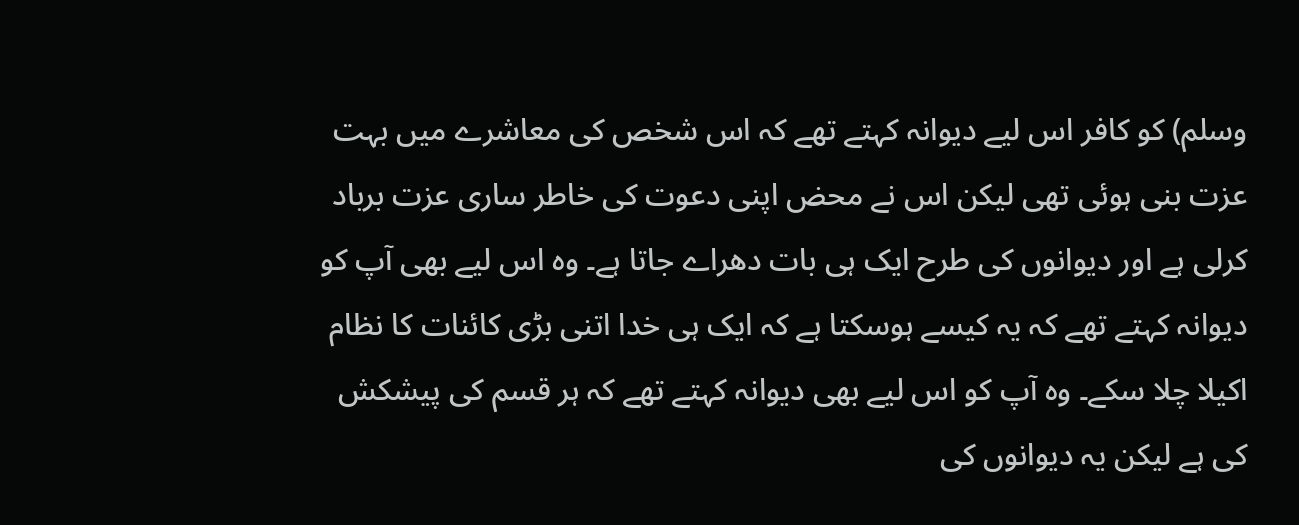وسلم) کو کافر اس لیے دیوانہ کہتے تھے کہ اس شخص کی معاشرے میں بہت عزت بنی ہوئی تھی لیکن اس نے محض اپنی دعوت کی خاطر ساری عزت برباد کرلی ہے اور دیوانوں کی طرح ایک ہی بات دھراے جاتا ہے۔ وہ اس لیے بھی آپ کو دیوانہ کہتے تھے کہ یہ کیسے ہوسکتا ہے کہ ایک ہی خدا اتنی بڑی کائنات کا نظام اکیلا چلا سکے۔ وہ آپ کو اس لیے بھی دیوانہ کہتے تھے کہ ہر قسم کی پیشکش کی ہے لیکن یہ دیوانوں کی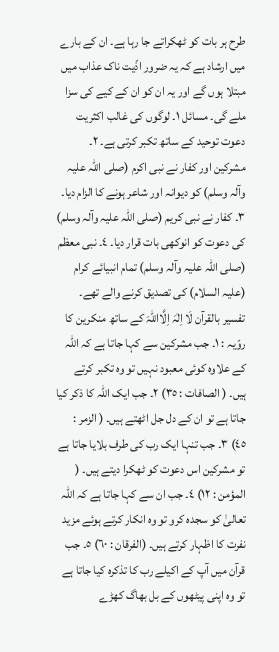طرح ہر بات کو ٹھکراتے جا رہا ہے۔ ان کے بارے میں ارشاد ہے کہ یہ ضرور اذّیت ناک عذاب میں مبتلا ہوں گے اور یہ ان کو ان کے کیے کی سزا ملے گی۔ مسائل ١۔ لوگوں کی غالب اکثریت دعوت توحید کے ساتھ تکبر کرتی ہے۔ ٢۔ مشرکین اور کفار نے نبی اکرم (صلی اللہ علیہ وآلہ وسلم) کو دیوانہ اور شاعر ہونے کا الزام دیا۔ ٣۔ کفار نے نبی کریم (صلی اللہ علیہ وآلہ وسلم) کی دعوت کو انوکھی بات قرار دیا۔ ٤۔ نبی معظم (صلی اللہ علیہ وآلہ وسلم) تمام انبیائے کرام (علیہ السلام) کی تصدیق کرنے والے تھے۔ تفسیر بالقرآن لَا اِلٰہَ اِلَّااللّٰہَ کے ساتھ منکرین کا روّیہ : ١۔ جب مشرکین سے کہا جاتا ہے کہ اللہ کے علاوہ کوئی معبود نہیں تو وہ تکبر کرتے ہیں۔ ( الصافات : ٣٥) ٢۔ جب ایک اللہ کا ذکر کیا جاتا ہے تو ان کے دل جل اٹھتے ہیں۔ ( الزمر : ٤٥) ٣۔ جب تنہا ایک رب کی طرف بلایا جاتا ہے تو مشرکین اس دعوت کو ٹھکرا دیتے ہیں۔ ( المؤمن : ١٢) ٤۔ جب ان سے کہا جاتا ہے کہ اللہ تعالیٰ کو سجدہ کرو تو وہ انکار کرتے ہوئے مزید نفرت کا اظہار کرتے ہیں۔ (الفرقان : ٦٠) ٥۔ جب قرآن میں آپ کے اکیلے رب کا تذکرہ کیا جاتا ہے تو وہ اپنی پیٹھوں کے بل بھاگ کھڑے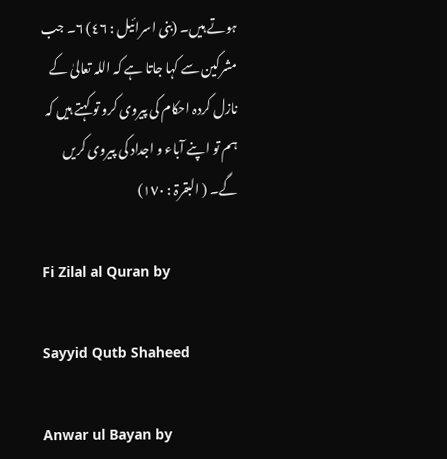ہوتے ہیں۔ (بنی اسرائیل : ٤٦) ٦۔ جب مشرکین سے کہا جاتا ہے کہ اللہ تعالیٰ کے نازل کردہ احکام کی پیروی کرو تو کہتے ہیں کہ ہم تو اپنے آباء و اجداد کی پیروی کریں گے۔ ( البقرۃ : ١٧٠)

Fi Zilal al Quran by

Sayyid Qutb Shaheed

Anwar ul Bayan by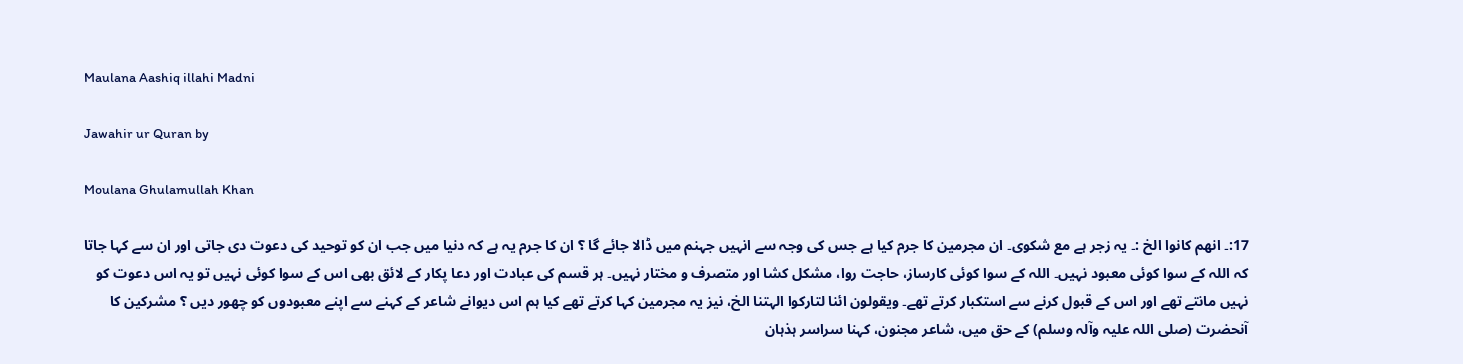Maulana Aashiq illahi Madni

Jawahir ur Quran by

Moulana Ghulamullah Khan

17:۔ انھم کانوا الخ :۔ یہ زجر ہے مع شکوی۔ ان مجرمین کا جرم کیا ہے جس کی وجہ سے انہیں جہنم میں ڈالا جائے گا ؟ ان کا جرم یہ ہے کہ دنیا میں جب ان کو توحید کی دعوت دی جاتی اور ان سے کہا جاتا کہ اللہ کے سوا کوئی معبود نہیں۔ اللہ کے سوا کوئی کارساز، حاجت روا، مشکل کشا اور متصرف و مختار نہیں۔ ہر قسم کی عبادت اور دعا پکار کے لائق بھی اس کے سوا کوئی نہیں تو یہ اس دعوت کو نہیں مانتے تھے اور اس کے قبول کرنے سے استکبار کرتے تھے۔ ویقولون ائنا لتارکوا الہتنا الخ، نیز یہ مجرمین کہا کرتے تھے کیا ہم اس دیوانے شاعر کے کہنے سے اپنے معبودوں کو چھور دیں ؟ مشرکین کا آنحضرت (صلی اللہ علیہ وآلہ وسلم) کے حق میں، شاعر مجنون، کہنا سراسر ہذہان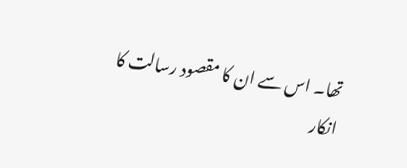تھا۔ اس سے ان کا مقصود رسالت کا انکار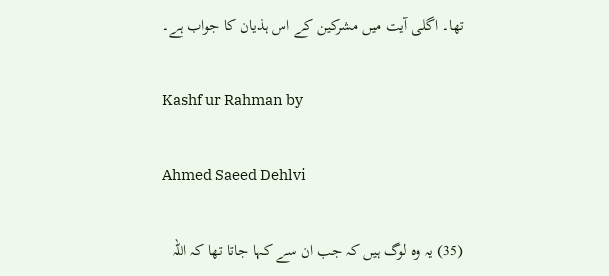تھا۔ اگلی آیت میں مشرکین کے اس ہذیان کا جواب ہے۔

Kashf ur Rahman by

Ahmed Saeed Dehlvi

(35) یہ وہ لوگ ہیں کہ جب ان سے کہا جاتا تھا کہ اللہ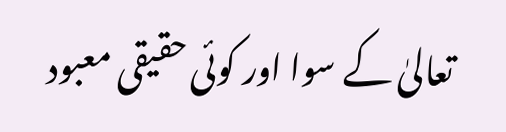تعالیٰ کے سوا اور کوئی حقیقی معبود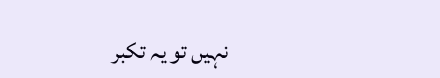نہیں تو یہ تکبر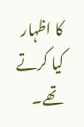کا اظہار کیا کرتے تھے۔